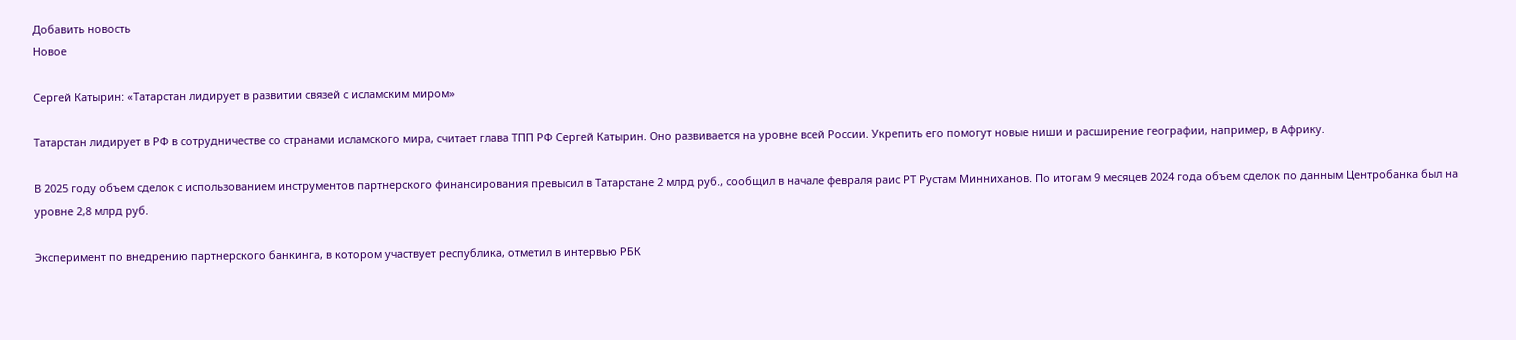Добавить новость
Новое

Сергей Катырин: «Татарстан лидирует в развитии связей с исламским миром»

Татарстан лидирует в РФ в сотрудничестве со странами исламского мира, считает глава ТПП РФ Сергей Катырин. Оно развивается на уровне всей России. Укрепить его помогут новые ниши и расширение географии, например, в Африку.

В 2025 году объем сделок с использованием инструментов партнерского финансирования превысил в Татарстане 2 млрд руб., сообщил в начале февраля раис РТ Рустам Минниханов. По итогам 9 месяцев 2024 года объем сделок по данным Центробанка был на уровне 2,8 млрд руб.

Эксперимент по внедрению партнерского банкинга, в котором участвует республика, отметил в интервью РБК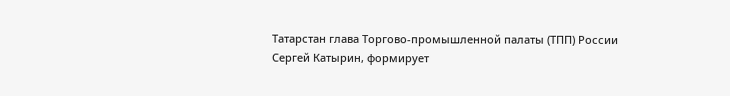Татарстан глава Торгово-промышленной палаты (ТПП) России Сергей Катырин, формирует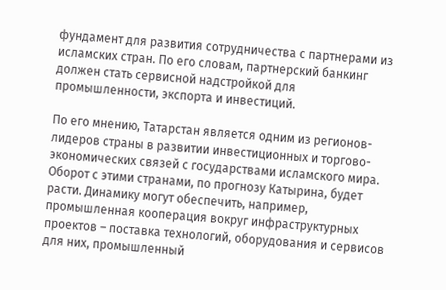фундамент для развития сотрудничества с партнерами из исламских стран. По его словам, партнерский банкинг должен стать сервисной надстройкой для промышленности, экспорта и инвестиций.

По его мнению, Татарстан является одним из регионов-лидеров страны в развитии инвестиционных и торгово-экономических связей с государствами исламского мира. Оборот с этими странами, по прогнозу Катырина, будет расти. Динамику могут обеспечить, например, промышленная кооперация вокруг инфраструктурных проектов – поставка технологий, оборудования и сервисов для них, промышленный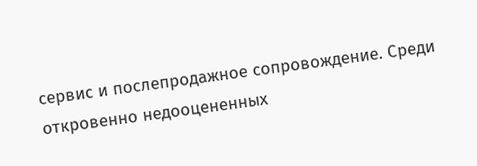сервис и послепродажное сопровождение. Среди откровенно недооцененных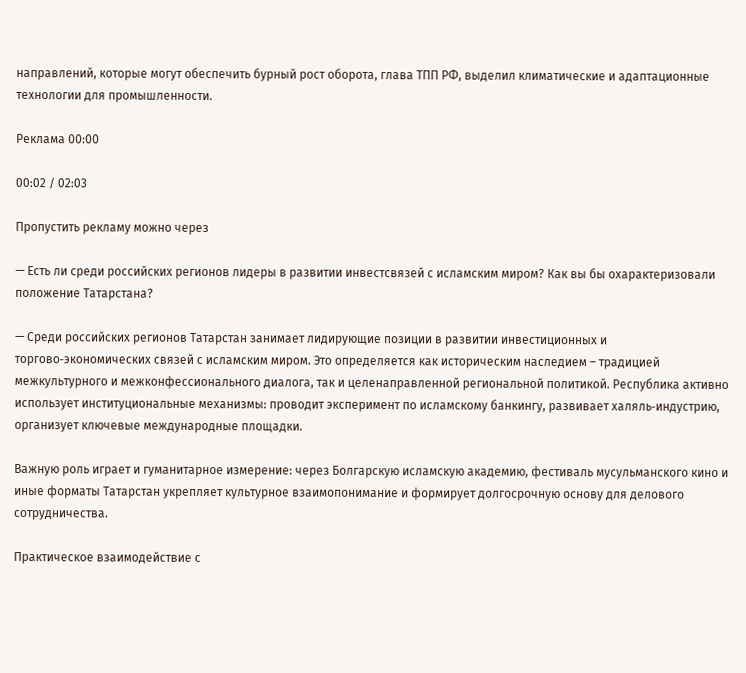направлений, которые могут обеспечить бурный рост оборота, глава ТПП РФ, выделил климатические и адаптационные технологии для промышленности.

Реклама 00:00

00:02 / 02:03

Пропустить рекламу можно через

— Есть ли среди российских регионов лидеры в развитии инвестсвязей с исламским миром? Как вы бы охарактеризовали положение Татарстана?

— Среди российских регионов Татарстан занимает лидирующие позиции в развитии инвестиционных и торгово‑экономических связей с исламским миром. Это определяется как историческим наследием – традицией межкультурного и межконфессионального диалога, так и целенаправленной региональной политикой. Республика активно использует институциональные механизмы: проводит эксперимент по исламскому банкингу, развивает халяль‑индустрию, организует ключевые международные площадки.

Важную роль играет и гуманитарное измерение: через Болгарскую исламскую академию, фестиваль мусульманского кино и иные форматы Татарстан укрепляет культурное взаимопонимание и формирует долгосрочную основу для делового сотрудничества.

Практическое взаимодействие с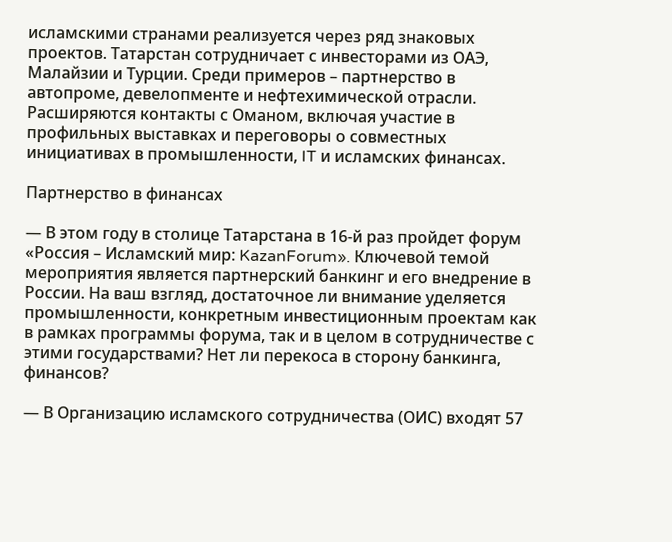исламскими странами реализуется через ряд знаковых проектов. Татарстан сотрудничает с инвесторами из ОАЭ, Малайзии и Турции. Среди примеров – партнерство в автопроме, девелопменте и нефтехимической отрасли. Расширяются контакты с Оманом, включая участие в профильных выставках и переговоры о совместных инициативах в промышленности, IT и исламских финансах.

Партнерство в финансах

— В этом году в столице Татарстана в 16-й раз пройдет форум «Россия – Исламский мир: KazanForum». Ключевой темой мероприятия является партнерский банкинг и его внедрение в России. На ваш взгляд, достаточное ли внимание уделяется промышленности, конкретным инвестиционным проектам как в рамках программы форума, так и в целом в сотрудничестве с этими государствами? Нет ли перекоса в сторону банкинга, финансов?

— В Организацию исламского сотрудничества (ОИС) входят 57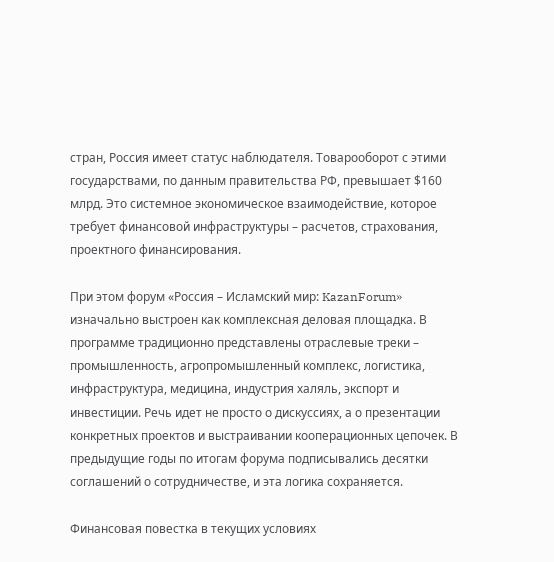стран, Россия имеет статус наблюдателя. Товарооборот с этими государствами, по данным правительства РФ, превышает $160 млрд. Это системное экономическое взаимодействие, которое требует финансовой инфраструктуры – расчетов, страхования, проектного финансирования.

При этом форум «Россия – Исламский мир: KazanForum» изначально выстроен как комплексная деловая площадка. В программе традиционно представлены отраслевые треки – промышленность, агропромышленный комплекс, логистика, инфраструктура, медицина, индустрия халяль, экспорт и инвестиции. Речь идет не просто о дискуссиях, а о презентации конкретных проектов и выстраивании кооперационных цепочек. В предыдущие годы по итогам форума подписывались десятки соглашений о сотрудничестве, и эта логика сохраняется.

Финансовая повестка в текущих условиях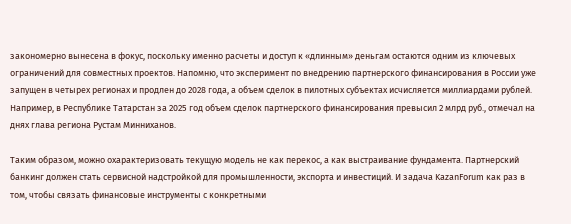закономерно вынесена в фокус, поскольку именно расчеты и доступ к «длинным» деньгам остаются одним из ключевых ограничений для совместных проектов. Напомню, что эксперимент по внедрению партнерского финансирования в России уже запущен в четырех регионах и продлен до 2028 года, а объем сделок в пилотных субъектах исчисляется миллиардами рублей. Например, в Республике Татарстан за 2025 год объем сделок партнерского финансирования превысил 2 млрд руб., отмечал на днях глава региона Рустам Минниханов.

Таким образом, можно охарактеризовать текущую модель не как перекос, а как выстраивание фундамента. Партнерский банкинг должен стать сервисной надстройкой для промышленности, экспорта и инвестиций. И задача KazanForum как раз в том, чтобы связать финансовые инструменты с конкретными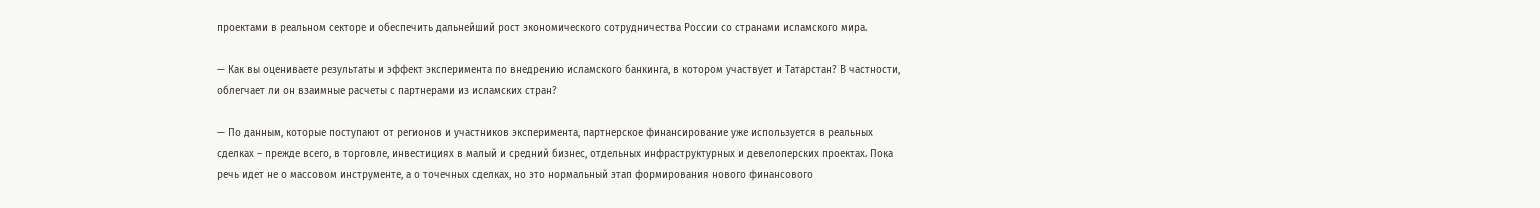проектами в реальном секторе и обеспечить дальнейший рост экономического сотрудничества России со странами исламского мира.

— Как вы оцениваете результаты и эффект эксперимента по внедрению исламского банкинга, в котором участвует и Татарстан? В частности, облегчает ли он взаимные расчеты с партнерами из исламских стран?

— По данным, которые поступают от регионов и участников эксперимента, партнерское финансирование уже используется в реальных сделках – прежде всего, в торговле, инвестициях в малый и средний бизнес, отдельных инфраструктурных и девелоперских проектах. Пока речь идет не о массовом инструменте, а о точечных сделках, но это нормальный этап формирования нового финансового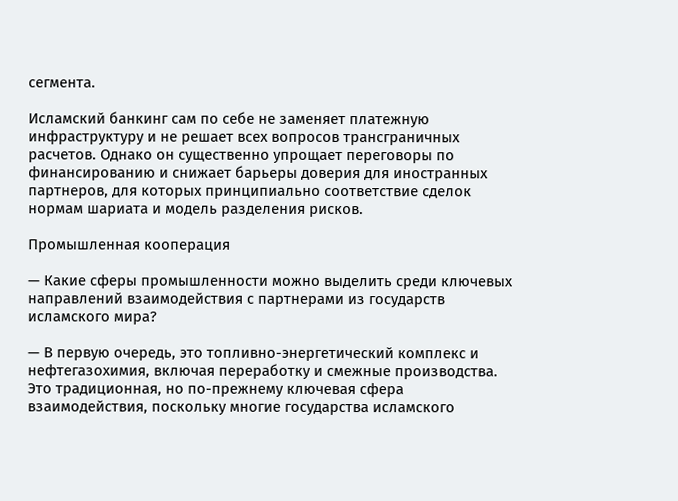сегмента.

Исламский банкинг сам по себе не заменяет платежную инфраструктуру и не решает всех вопросов трансграничных расчетов. Однако он существенно упрощает переговоры по финансированию и снижает барьеры доверия для иностранных партнеров, для которых принципиально соответствие сделок нормам шариата и модель разделения рисков.

Промышленная кооперация

— Какие сферы промышленности можно выделить среди ключевых направлений взаимодействия с партнерами из государств исламского мира?

— В первую очередь, это топливно-энергетический комплекс и нефтегазохимия, включая переработку и смежные производства. Это традиционная, но по-прежнему ключевая сфера взаимодействия, поскольку многие государства исламского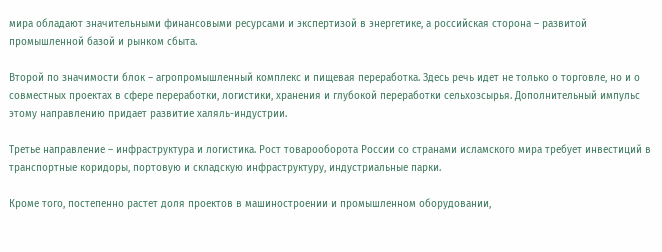мира обладают значительными финансовыми ресурсами и экспертизой в энергетике, а российская сторона – развитой промышленной базой и рынком сбыта.

Второй по значимости блок – агропромышленный комплекс и пищевая переработка. Здесь речь идет не только о торговле, но и о совместных проектах в сфере переработки, логистики, хранения и глубокой переработки сельхозсырья. Дополнительный импульс этому направлению придает развитие халяль-индустрии.

Третье направление – инфраструктура и логистика. Рост товарооборота России со странами исламского мира требует инвестиций в транспортные коридоры, портовую и складскую инфраструктуру, индустриальные парки.

Кроме того, постепенно растет доля проектов в машиностроении и промышленном оборудовании,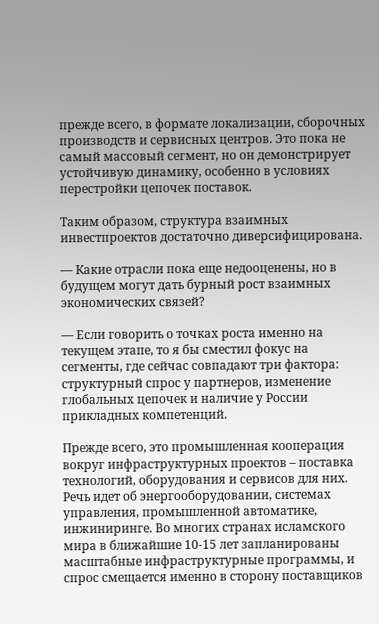прежде всего, в формате локализации, сборочных производств и сервисных центров. Это пока не самый массовый сегмент, но он демонстрирует устойчивую динамику, особенно в условиях перестройки цепочек поставок.

Таким образом, структура взаимных инвестпроектов достаточно диверсифицирована.

— Какие отрасли пока еще недооценены, но в будущем могут дать бурный рост взаимных экономических связей?

— Если говорить о точках роста именно на текущем этапе, то я бы сместил фокус на сегменты, где сейчас совпадают три фактора: структурный спрос у партнеров, изменение глобальных цепочек и наличие у России прикладных компетенций.

Прежде всего, это промышленная кооперация вокруг инфраструктурных проектов – поставка технологий, оборудования и сервисов для них. Речь идет об энергооборудовании, системах управления, промышленной автоматике, инжиниринге. Во многих странах исламского мира в ближайшие 10-15 лет запланированы масштабные инфраструктурные программы, и спрос смещается именно в сторону поставщиков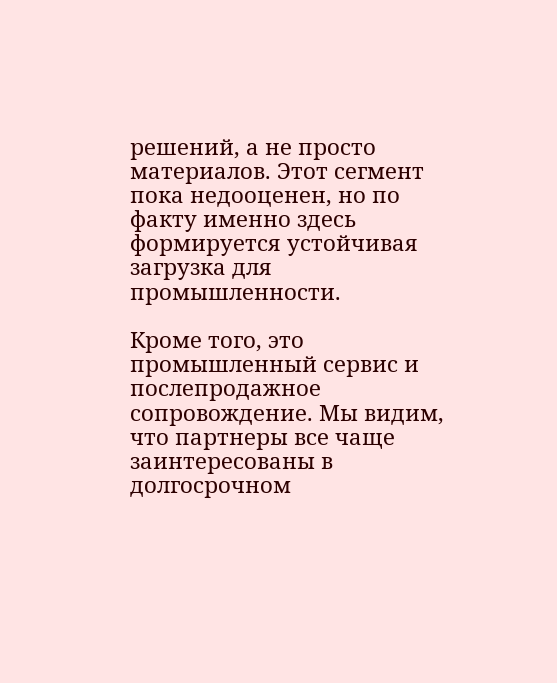решений, а не просто материалов. Этот сегмент пока недооценен, но по факту именно здесь формируется устойчивая загрузка для промышленности.

Кроме того, это промышленный сервис и послепродажное сопровождение. Мы видим, что партнеры все чаще заинтересованы в долгосрочном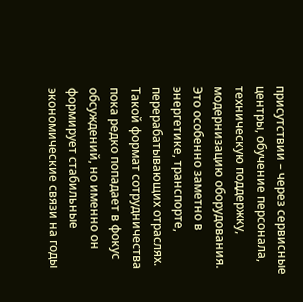присутствии – через сервисные центры, обучение персонала, техническую поддержку, модернизацию оборудования. Это особенно заметно в энергетике, транспорте, перерабатывающих отраслях. Такой формат сотрудничества пока редко попадает в фокус обсуждений, но именно он формирует стабильные экономические связи на годы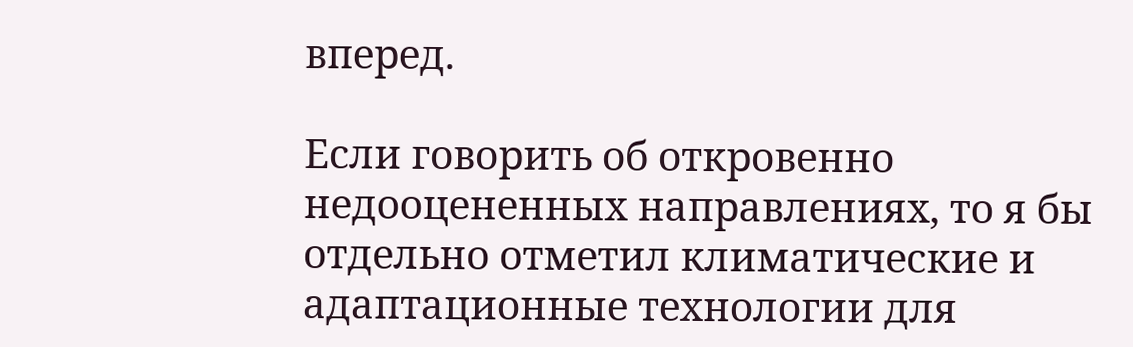вперед.

Если говорить об откровенно недооцененных направлениях, то я бы отдельно отметил климатические и адаптационные технологии для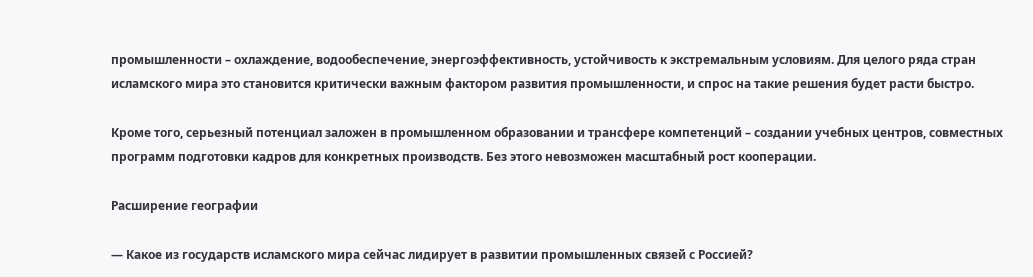промышленности – охлаждение, водообеспечение, энергоэффективность, устойчивость к экстремальным условиям. Для целого ряда стран исламского мира это становится критически важным фактором развития промышленности, и спрос на такие решения будет расти быстро.

Кроме того, серьезный потенциал заложен в промышленном образовании и трансфере компетенций – создании учебных центров, совместных программ подготовки кадров для конкретных производств. Без этого невозможен масштабный рост кооперации.

Расширение географии

— Какое из государств исламского мира сейчас лидирует в развитии промышленных связей с Россией?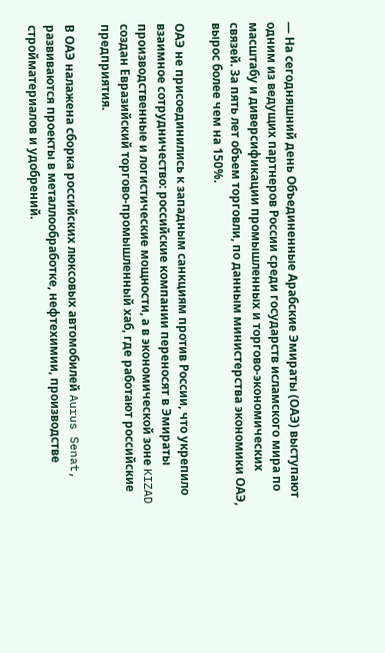— На сегодняшний день Объединенные Арабские Эмираты (ОАЭ) выступают одним из ведущих партнеров России среди государств исламского мира по масштабу и диверсификации промышленных и торгово‑экономических связей. За пять лет объем торговли, по данным министерства экономики ОАЭ, вырос более чем на 150%.

ОАЭ не присоединились к западным санкциям против России, что укрепило взаимное сотрудничество: российские компании переносят в Эмираты производственные и логистические мощности, а в экономической зоне KIZAD создан Евразийский торгово‑промышленный хаб, где работают российские предприятия.

В ОАЭ налажена сборка российских люксовых автомобилей Aurus Senat, развиваются проекты в металлообработке, нефтехимии, производстве стройматериалов и удобрений.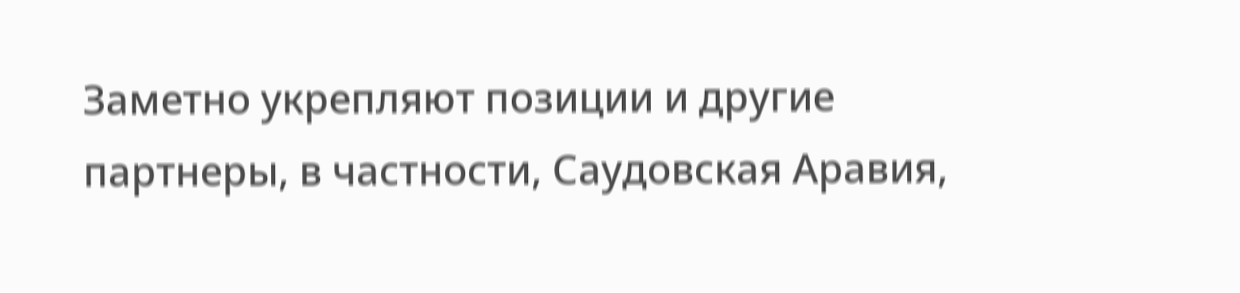Заметно укрепляют позиции и другие партнеры, в частности, Саудовская Аравия,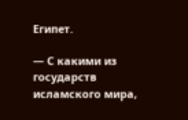Египет.

— С какими из государств исламского мира,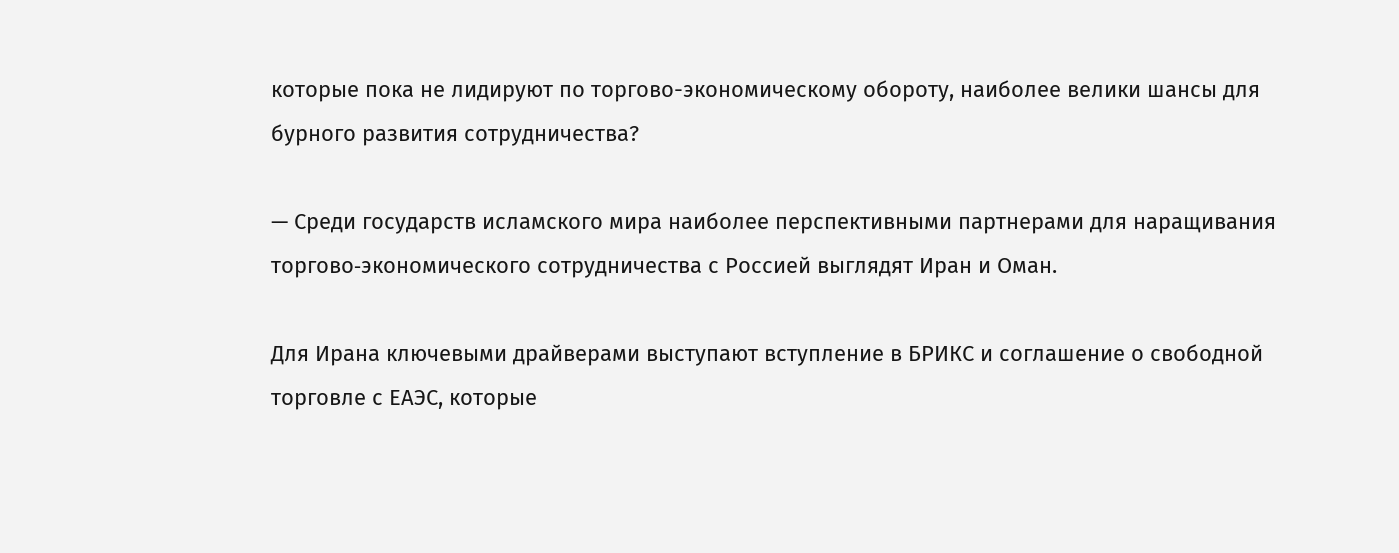которые пока не лидируют по торгово-экономическому обороту, наиболее велики шансы для бурного развития сотрудничества?

— Среди государств исламского мира наиболее перспективными партнерами для наращивания торгово‑экономического сотрудничества с Россией выглядят Иран и Оман.

Для Ирана ключевыми драйверами выступают вступление в БРИКС и соглашение о свободной торговле с ЕАЭС, которые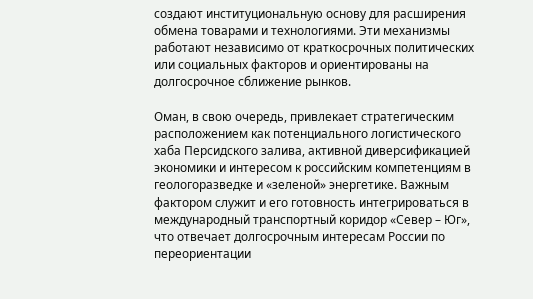создают институциональную основу для расширения обмена товарами и технологиями. Эти механизмы работают независимо от краткосрочных политических или социальных факторов и ориентированы на долгосрочное сближение рынков.

Оман, в свою очередь, привлекает стратегическим расположением как потенциального логистического хаба Персидского залива, активной диверсификацией экономики и интересом к российским компетенциям в геологоразведке и «зеленой» энергетике. Важным фактором служит и его готовность интегрироваться в международный транспортный коридор «Север – Юг», что отвечает долгосрочным интересам России по переориентации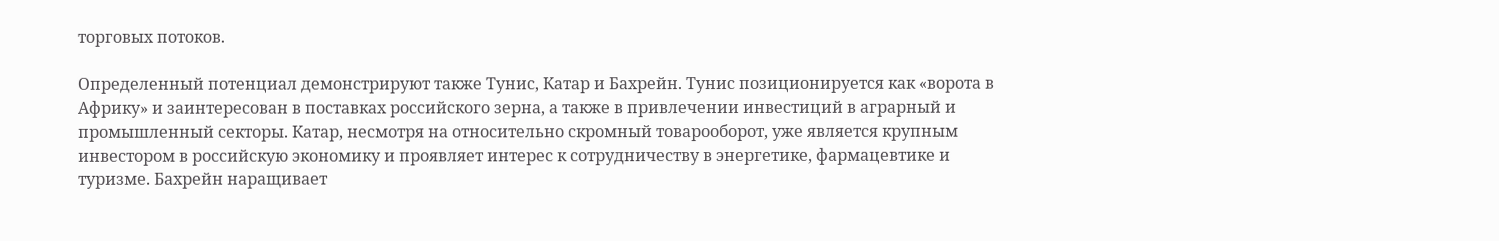торговых потоков.

Определенный потенциал демонстрируют также Тунис, Катар и Бахрейн. Тунис позиционируется как «ворота в Африку» и заинтересован в поставках российского зерна, а также в привлечении инвестиций в аграрный и промышленный секторы. Катар, несмотря на относительно скромный товарооборот, уже является крупным инвестором в российскую экономику и проявляет интерес к сотрудничеству в энергетике, фармацевтике и туризме. Бахрейн наращивает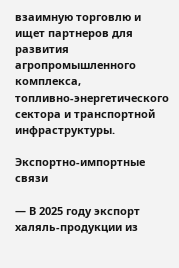взаимную торговлю и ищет партнеров для развития агропромышленного комплекса, топливно‑энергетического сектора и транспортной инфраструктуры.

Экспортно-импортные связи

— В 2025 году экспорт халяль-продукции из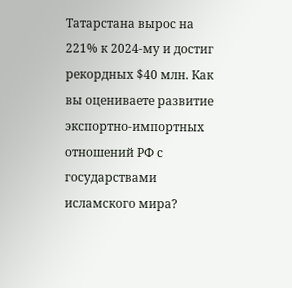Татарстана вырос на 221% к 2024-му и достиг рекордных $40 млн. Как вы оцениваете развитие экспортно-импортных отношений РФ с государствами исламского мира?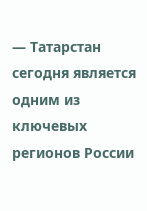— Татарстан сегодня является одним из ключевых регионов России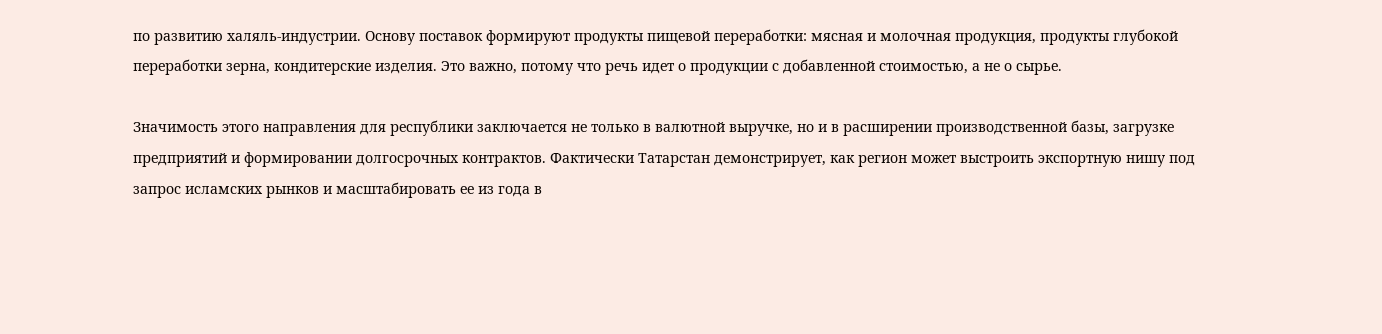по развитию халяль-индустрии. Основу поставок формируют продукты пищевой переработки: мясная и молочная продукция, продукты глубокой переработки зерна, кондитерские изделия. Это важно, потому что речь идет о продукции с добавленной стоимостью, а не о сырье.

Значимость этого направления для республики заключается не только в валютной выручке, но и в расширении производственной базы, загрузке предприятий и формировании долгосрочных контрактов. Фактически Татарстан демонстрирует, как регион может выстроить экспортную нишу под запрос исламских рынков и масштабировать ее из года в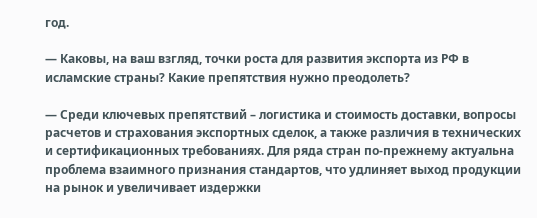год.

— Каковы, на ваш взгляд, точки роста для развития экспорта из РФ в исламские страны? Какие препятствия нужно преодолеть?

— Среди ключевых препятствий – логистика и стоимость доставки, вопросы расчетов и страхования экспортных сделок, а также различия в технических и сертификационных требованиях. Для ряда стран по-прежнему актуальна проблема взаимного признания стандартов, что удлиняет выход продукции на рынок и увеличивает издержки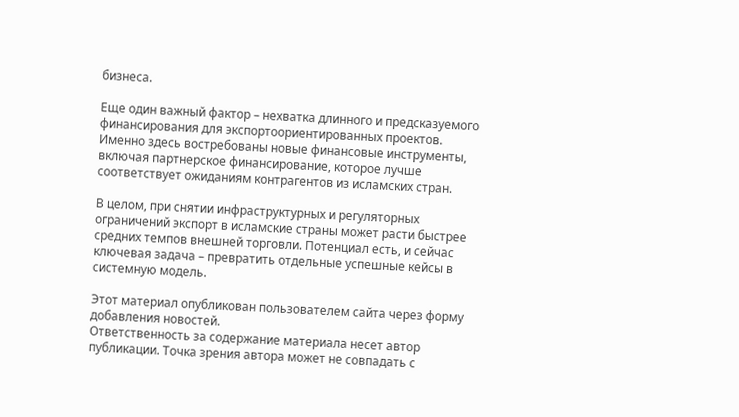бизнеса.

Еще один важный фактор – нехватка длинного и предсказуемого финансирования для экспортоориентированных проектов. Именно здесь востребованы новые финансовые инструменты, включая партнерское финансирование, которое лучше соответствует ожиданиям контрагентов из исламских стран.

В целом, при снятии инфраструктурных и регуляторных ограничений экспорт в исламские страны может расти быстрее средних темпов внешней торговли. Потенциал есть, и сейчас ключевая задача – превратить отдельные успешные кейсы в системную модель.

Этот материал опубликован пользователем сайта через форму добавления новостей.
Ответственность за содержание материала несет автор публикации. Точка зрения автора может не совпадать с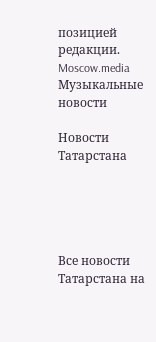позицией редакции.
Moscow.media
Музыкальные новости

Новости Татарстана





Все новости Татарстана на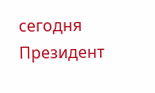сегодня
Президент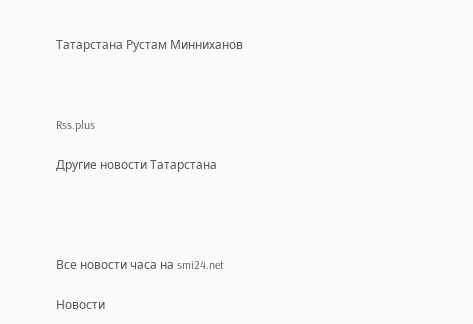Татарстана Рустам Минниханов



Rss.plus

Другие новости Татарстана




Все новости часа на smi24.net

Новости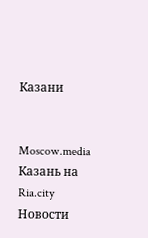Казани


Moscow.media
Казань на Ria.city
Новости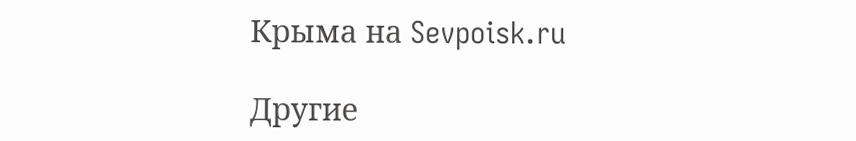Крыма на Sevpoisk.ru

Другие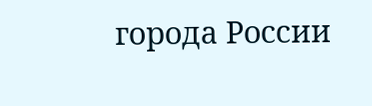города России